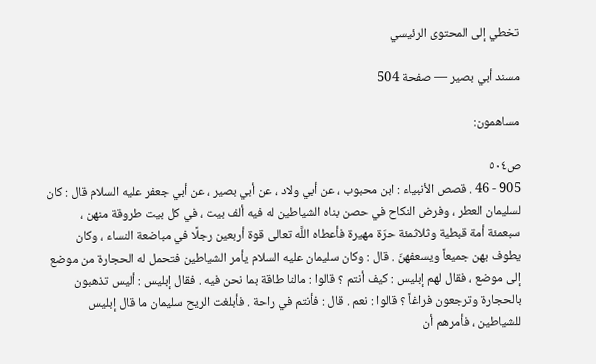تخطي إلى المحتوى الرئيسي

مسند أبي بصير — صفحة 504

مساهمون:

ص٥٠٤
905 - 46 . قصص الأنبياء : ابن محبوب ، عن أبي ولاد ، عن أبي بصير ، عن أبي جعفر عليه السلام قال : كان لسليمان العطر ، وفرض النكاح في حصن بناه الشياطين له فيه ألف بيت ، في كل بيت طروقة منهن ، سبعمئة أمة قبطية وثلاثمئة حرّة مهيرة فأعطاه اللَّه تعالى قوة أربعين رجلًا في مباضعة النساء ، وكان يطوف بهن جميعاً ويسعفهنّ . قال : وكان سليمان عليه السلام يأمر الشياطين فتحمل له الحجارة من موضع إلى موضع ، فقال لهم إبليس : كيف أنتم ؟ قالوا : مالنا طاقة بما نحن فيه . فقال إبليس : أليس تذهبون بالحجارة وترجعون فراغاً ؟ قالوا : نعم . قال : فأنتم في راحة . فأبلغت الريح سليمان ما قال إبليس للشياطين ، فأمرهم أن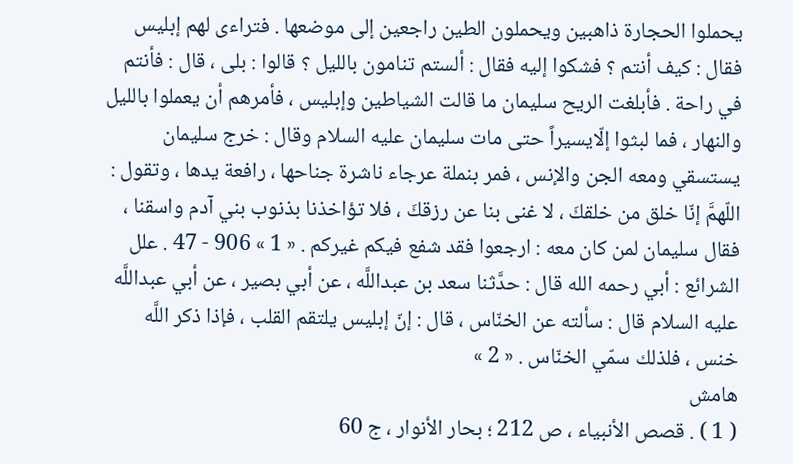يحملوا الحجارة ذاهبين ويحملون الطين راجعين إلى موضعها . فتراءى لهم إبليس فقال : كيف أنتم ؟ فشكوا إليه فقال : ألستم تنامون بالليل ؟ قالوا : بلى ، قال : فأنتم في راحة . فأبلغت الريح سليمان ما قالت الشياطين وإبليس ، فأمرهم أن يعملوا بالليل والنهار ، فما لبثوا إلّايسيراً حتى مات سليمان عليه السلام وقال : خرج سليمان يستسقي ومعه الجن والإنس ، فمر بنملة عرجاء ناشرة جناحها ، رافعة يدها ، وتقول : اللّهمَّ إنّا خلق من خلقكَ ، لا غنى بنا عن رزقكَ ، فلا تؤاخذنا بذنوب بني آدم واسقنا ، فقال سليمان لمن كان معه : ارجعوا فقد شفع فيكم غيركم . « 1 » 906 - 47 . علل الشرائع : أبي رحمه الله قال : حدَّثنا سعد بن عبداللَّه ، عن أبي بصير ، عن أبي عبداللَّه عليه السلام قال : سألته عن الخنّاس ، قال : إنّ إبليس يلتقم القلب ، فإذا ذكر اللَّه خنس ، فلذلك سمّي الخنّاس . « 2 »
هامش
( 1 ) . قصص الأنبياء ، ص 212 ؛ بحار الأنوار ، ج 60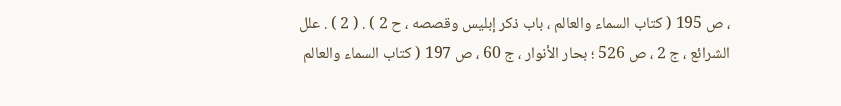، ص 195 ( كتاب السماء والعالم ، باب ذكر إبليس وقصصه ، ح 2 ) . ( 2 ) . علل الشرائع ، ج 2 ، ص 526 ؛ بحار الأنوار ، ج 60 ، ص 197 ( كتاب السماء والعالم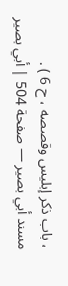، باب ذكر إبليس وقصصه ، ح 6 ) .
مسند أبي بصير — صفحة 504 | أبي بصير